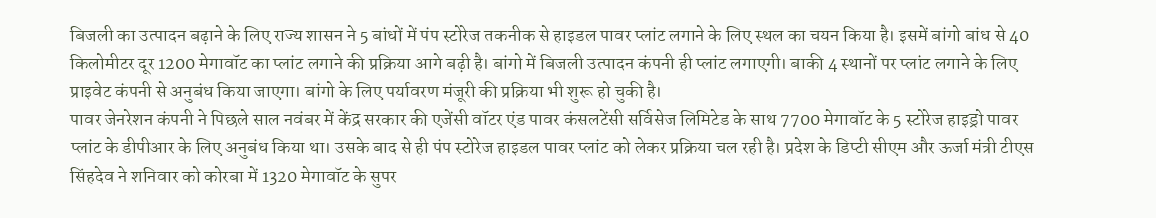बिजली का उत्पादन बढ़ाने के लिए राज्य शासन ने 5 बांधों में पंप स्टोरेज तकनीक से हाइडल पावर प्लांट लगाने के लिए स्थल का चयन किया है। इसमें बांगो बांध से 40 किलोमीटर दूर 1200 मेगावॉट का प्लांट लगाने की प्रक्रिया आगे बढ़ी है। बांगो में बिजली उत्पादन कंपनी ही प्लांट लगाएगी। बाकी 4 स्थानों पर प्लांट लगाने के लिए प्राइवेट कंपनी से अनुबंध किया जाएगा। बांगो के लिए पर्यावरण मंजूरी की प्रक्रिया भी शुरू हो चुकी है।
पावर जेनरेशन कंपनी ने पिछले साल नवंबर में केंद्र सरकार की एजेंसी वॉटर एंड पावर कंसलटेंसी सर्विसेज लिमिटेड के साथ 7700 मेगावॉट के 5 स्टोरेज हाइड्रो पावर प्लांट के डीपीआर के लिए अनुबंध किया था। उसके बाद से ही पंप स्टोरेज हाइडल पावर प्लांट को लेकर प्रक्रिया चल रही है। प्रदेश के डिप्टी सीएम और ऊर्जा मंत्री टीएस सिंहदेव ने शनिवार को कोरबा में 1320 मेगावॉट के सुपर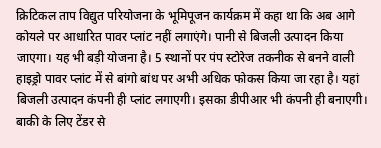क्रिटिकल ताप विद्युत परियोजना के भूमिपूजन कार्यक्रम में कहा था कि अब आगे कोयले पर आधारित पावर प्लांट नहीं लगाएंगे। पानी से बिजली उत्पादन किया जाएगा। यह भी बड़ी योजना है। 5 स्थानों पर पंप स्टोरेज तकनीक से बनने वाली हाइड्रो पावर प्लांट में से बांगो बांध पर अभी अधिक फोकस किया जा रहा है। यहां बिजली उत्पादन कंपनी ही प्लांट लगाएगी। इसका डीपीआर भी कंपनी ही बनाएगी। बाकी के लिए टेंडर से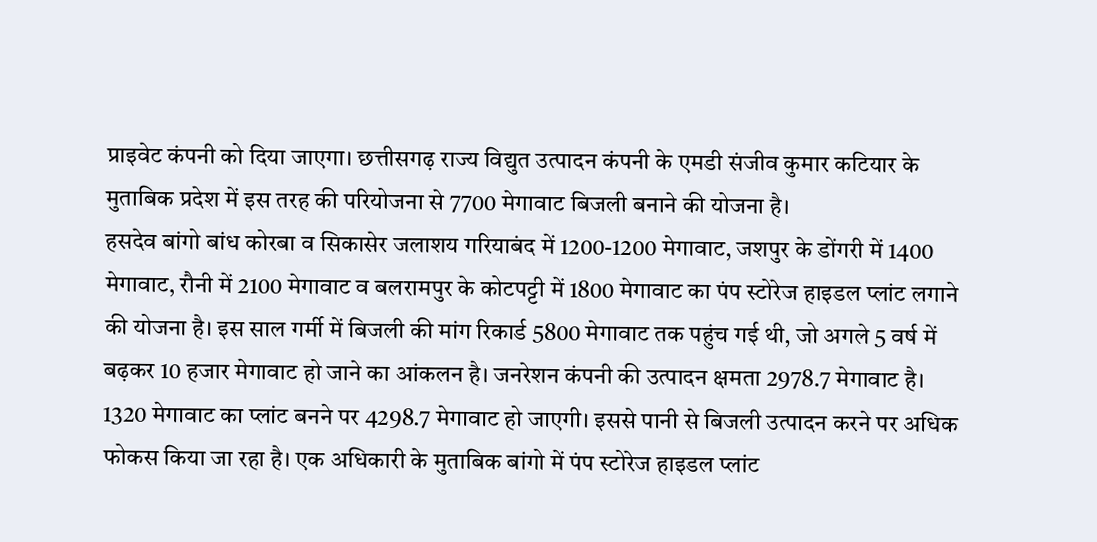प्राइवेट कंपनी को दिया जाएगा। छत्तीसगढ़ राज्य विद्युत उत्पादन कंपनी के एमडी संजीव कुमार कटियार के मुताबिक प्रदेश में इस तरह की परियोजना से 7700 मेगावाट बिजली बनाने की योजना है।
हसदेव बांगो बांध कोरबा व सिकासेर जलाशय गरियाबंद में 1200-1200 मेगावाट, जशपुर के डोंगरी में 1400 मेगावाट, रौनी में 2100 मेगावाट व बलरामपुर के कोटपट्टी में 1800 मेगावाट का पंप स्टोरेज हाइडल प्लांट लगाने की योजना है। इस साल गर्मी में बिजली की मांग रिकार्ड 5800 मेगावाट तक पहुंच गई थी, जो अगले 5 वर्ष में बढ़कर 10 हजार मेगावाट हो जाने का आंकलन है। जनरेशन कंपनी की उत्पादन क्षमता 2978.7 मेगावाट है। 1320 मेगावाट का प्लांट बनने पर 4298.7 मेगावाट हो जाएगी। इससे पानी से बिजली उत्पादन करने पर अधिक फोकस किया जा रहा है। एक अधिकारी के मुताबिक बांगो में पंप स्टोरेज हाइडल प्लांट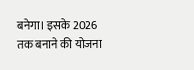बनेगा। इसके 2026 तक बनाने की योजना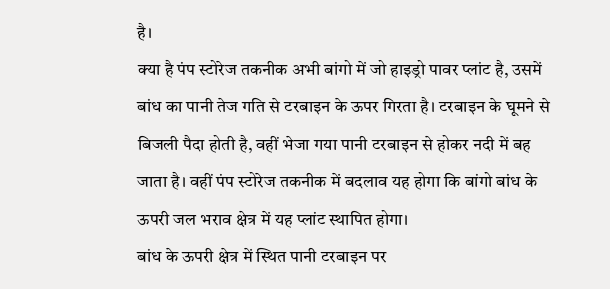है।
क्या है पंप स्टोरेज तकनीक अभी बांगो में जो हाइड्रो पावर प्लांट है, उसमें बांध का पानी तेज गति से टरबाइन के ऊपर गिरता है। टरबाइन के घूमने से बिजली पैदा होती है, वहीं भेजा गया पानी टरबाइन से होकर नदी में बह जाता है। वहीं पंप स्टोरेज तकनीक में बदलाव यह होगा कि बांगो बांध के ऊपरी जल भराव क्षेत्र में यह प्लांट स्थापित होगा।
बांध के ऊपरी क्षेत्र में स्थित पानी टरबाइन पर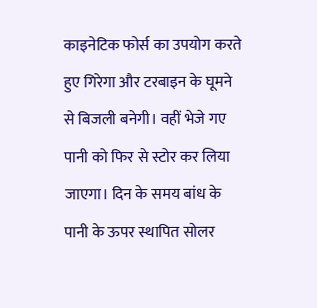काइनेटिक फोर्स का उपयोग करते हुए गिरेगा और टरबाइन के घूमने से बिजली बनेगी। वहीं भेजे गए पानी को फिर से स्टोर कर लिया जाएगा। दिन के समय बांध के पानी के ऊपर स्थापित सोलर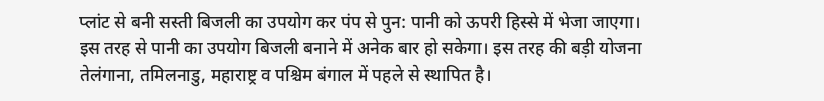प्लांट से बनी सस्ती बिजली का उपयोग कर पंप से पुन: पानी को ऊपरी हिस्से में भेजा जाएगा। इस तरह से पानी का उपयोग बिजली बनाने में अनेक बार हो सकेगा। इस तरह की बड़ी योजना तेलंगाना, तमिलनाडु, महाराष्ट्र व पश्चिम बंगाल में पहले से स्थापित है।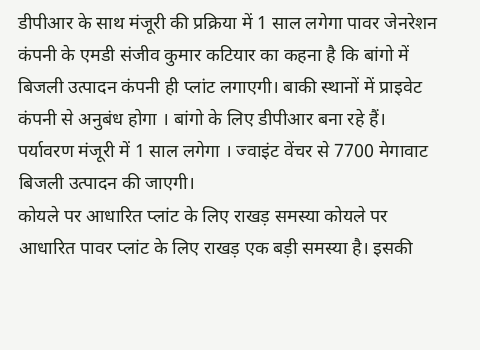डीपीआर के साथ मंजूरी की प्रक्रिया में 1 साल लगेगा पावर जेनरेशन कंपनी के एमडी संजीव कुमार कटियार का कहना है कि बांगो में बिजली उत्पादन कंपनी ही प्लांट लगाएगी। बाकी स्थानों में प्राइवेट कंपनी से अनुबंध होगा । बांगो के लिए डीपीआर बना रहे हैं। पर्यावरण मंजूरी में 1 साल लगेगा । ज्वाइंट वेंचर से 7700 मेगावाट बिजली उत्पादन की जाएगी।
कोयले पर आधारित प्लांट के लिए राखड़ समस्या कोयले पर आधारित पावर प्लांट के लिए राखड़ एक बड़ी समस्या है। इसकी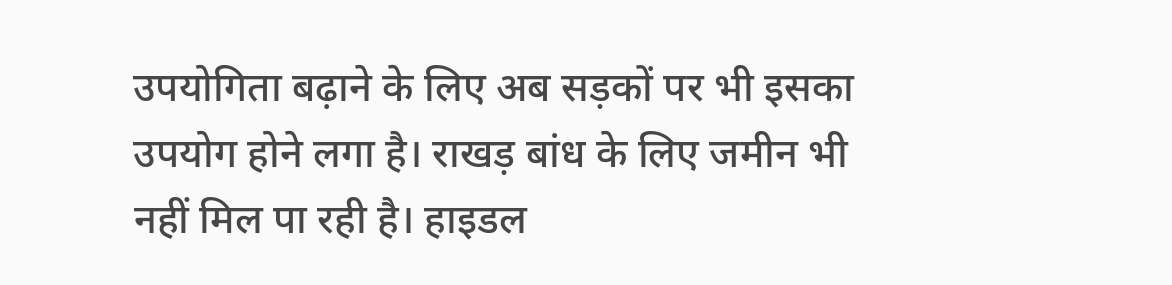उपयोगिता बढ़ाने के लिए अब सड़कों पर भी इसका उपयोग होने लगा है। राखड़ बांध के लिए जमीन भी नहीं मिल पा रही है। हाइडल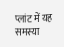प्लांट में यह समस्या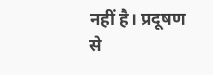नहीं है। प्रदूषण से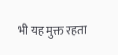भी यह मुक्त रहता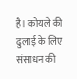है। कोयले की ढुलाई के लिए संसाधन की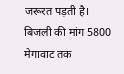जरूरत पड़ती है।
बिजली की मांग 5800 मेगावाट तक